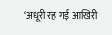‘अधूरी रह गई आखिरी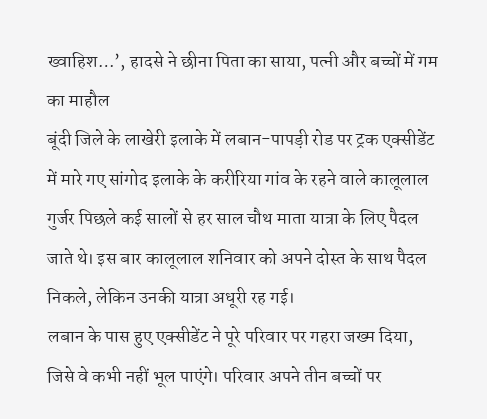ख्वाहिश…’, हादसे ने छीना पिता का साया, पत्नी और बच्चों में गम का माहौल
बूंदी जिले के लाखेरी इलाके में लबान-पापड़ी रोड पर ट्रक एक्सीडेंट में मारे गए सांगोद इलाके के करीरिया गांव के रहने वाले कालूलाल गुर्जर पिछले कई सालों से हर साल चौथ माता यात्रा के लिए पैदल जाते थे। इस बार कालूलाल शनिवार को अपने दोस्त के साथ पैदल निकले, लेकिन उनकी यात्रा अधूरी रह गई।
लबान के पास हुए एक्सीडेंट ने पूरे परिवार पर गहरा जख्म दिया, जिसे वे कभी नहीं भूल पाएंगे। परिवार अपने तीन बच्चों पर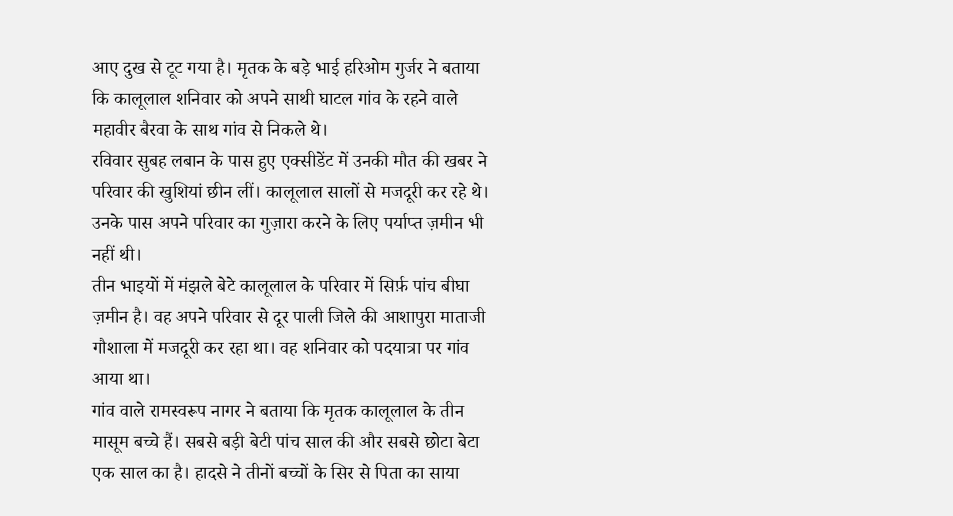आए दुख से टूट गया है। मृतक के बड़े भाई हरिओम गुर्जर ने बताया कि कालूलाल शनिवार को अपने साथी घाटल गांव के रहने वाले महावीर बैरवा के साथ गांव से निकले थे।
रविवार सुबह लबान के पास हुए एक्सीडेंट में उनकी मौत की खबर ने परिवार की खुशियां छीन लीं। कालूलाल सालों से मजदूरी कर रहे थे। उनके पास अपने परिवार का गुज़ारा करने के लिए पर्याप्त ज़मीन भी नहीं थी।
तीन भाइयों में मंझले बेटे कालूलाल के परिवार में सिर्फ़ पांच बीघा ज़मीन है। वह अपने परिवार से दूर पाली जिले की आशापुरा माताजी गौशाला में मजदूरी कर रहा था। वह शनिवार को पदयात्रा पर गांव आया था।
गांव वाले रामस्वरूप नागर ने बताया कि मृतक कालूलाल के तीन मासूम बच्चे हैं। सबसे बड़ी बेटी पांच साल की और सबसे छोटा बेटा एक साल का है। हादसे ने तीनों बच्चों के सिर से पिता का साया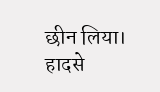छीन लिया।
हादसे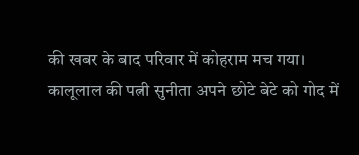की खबर के बाद परिवार में कोहराम मच गया। कालूलाल की पत्नी सुनीता अपने छोटे बेटे को गोद में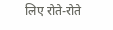लिए रोते-रोते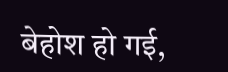बेहोश हो गई,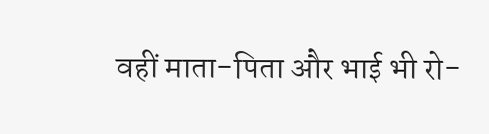वहीं माता-पिता और भाई भी रो-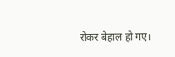रोकर बेहाल हो गए।